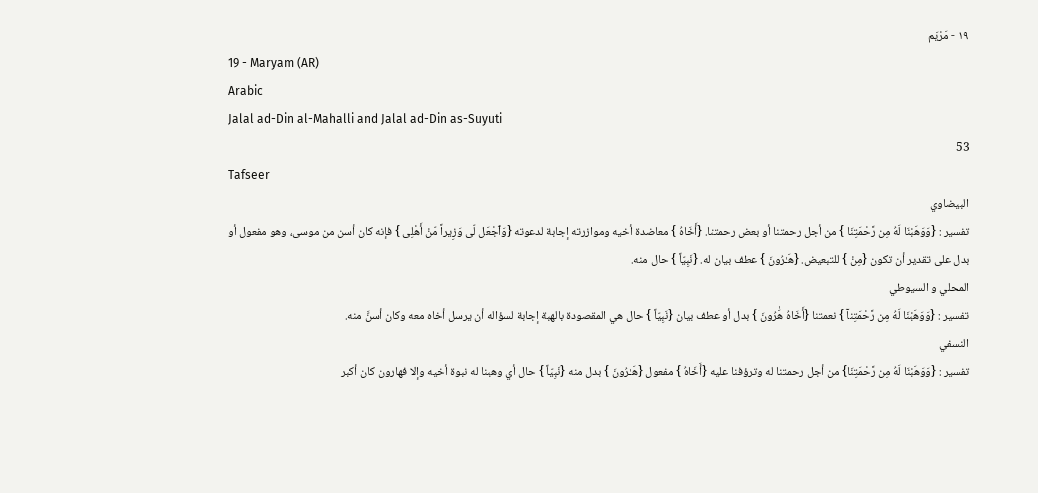١٩ - مَرْيَم
19 - Maryam (AR)
Arabic
Jalal ad-Din al-Mahalli and Jalal ad-Din as-Suyuti
53
Tafseer
البيضاوي
تفسير : {وَوَهَبْنَا لَهُ مِن رَّحْمَتِنَا } من أجل رحمتنا أو بعض رحمتنا. {أَخَاهُ } معاضدة أخيه وموازرته إجابة لدعوته {وَٱجْعَل لّى وَزِيراً مّنْ أَهْلِى } فإنه كان أسن من موسى، وهو مفعول أو بدل على تقدير أن تكون {مِنْ } للتبعيض. {هَـٰرُونَ } عطف بيان له. {نَبِيّاً } حال منه.
المحلي و السيوطي
تفسير : {وَوَهَبْنَا لَهُ مِن رَّحْمَتِنآ } نعمتنا {أَخَاهُ هَٰرُونَ } بدل أو عطف بيان {نَبِيّاً } حال هي المقصودة بالهبة إجابة لسؤاله أن يرسل أخاه معه وكان أسنَّ منه.
النسفي
تفسير : {وَوَهَبْنَا لَهُ مِن رَّحْمَتِنَا} من أجل رحمتنا له وترؤفنا عليه {أَخَاهُ } مفعول {هَـٰرُونَ } بدل منه {نَبِيّاً } حال أي وهبنا له نبوة أخيه وإلا فهارون كان أكبر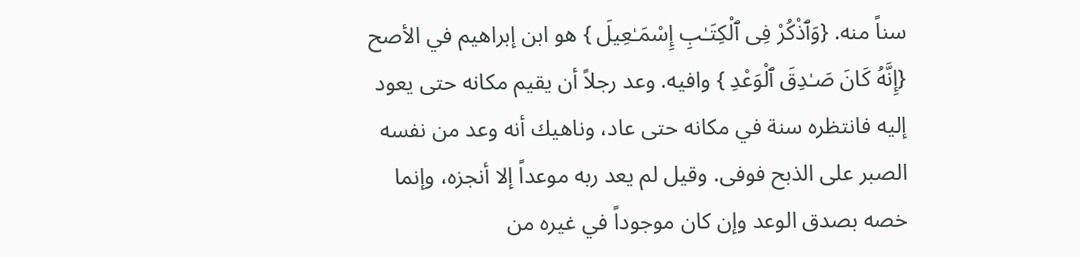سناً منه. {وَٱذْكُرْ فِى ٱلْكِتَـٰبِ إِسْمَـٰعِيلَ } هو ابن إبراهيم في الأصح {إِنَّهُ كَانَ صَـٰدِقَ ٱلْوَعْدِ } وافيه. وعد رجلاً أن يقيم مكانه حتى يعود إليه فانتظره سنة في مكانه حتى عاد، وناهيك أنه وعد من نفسه الصبر على الذبح فوفى. وقيل لم يعد ربه موعداً إلا أنجزه، وإنما خصه بصدق الوعد وإن كان موجوداً في غيره من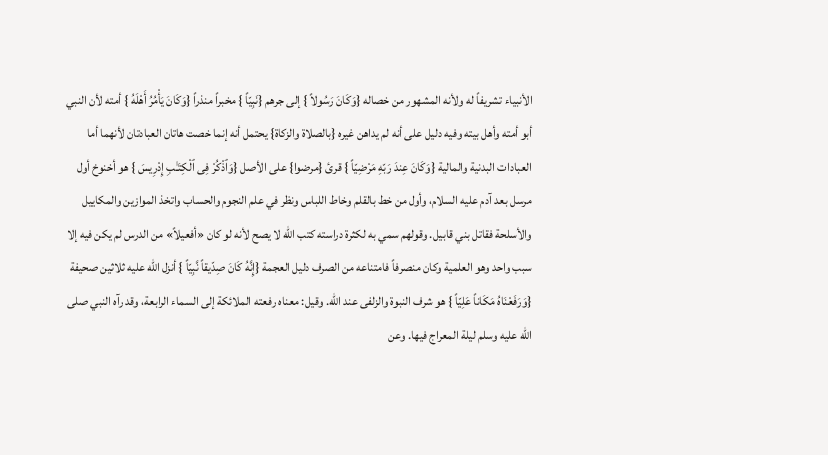الأنبياء تشريفاً له ولأنه المشهور من خصاله {وَكَانَ رَسُولاً } إلى جرهم {نَبِيّاً } مخبراً منذراً {وَكَانَ يَأْمُرُ أَهْلَهُ } أمته لأن النبي أبو أمته وأهل بيته وفيه دليل على أنه لم يداهن غيره {بالصلاة والزكاة} يحتمل أنه إنما خصت هاتان العبادتان لأنهما أما العبادات البدنية والمالية {وَكَانَ عِندَ رَبّهِ مَرْضِيّاً } قرئ {مرضوا} على الأصل {وَٱذْكُرْ فِى ٱلْكِتَـٰبِ إِدْرِيسَ } هو أخنوخ أول مرسل بعد آدم عليه السلام، وأول من خط بالقلم وخاط اللباس ونظر في علم النجوم والحساب واتخذ الموازين والمكاييل والأسلحة فقاتل بني قابيل. وقولهم سمي به لكثرة دراسته كتب الله لا يصح لأنه لو كان «أفعيلاً» من الدرس لم يكن فيه إلا سبب واحد وهو العلمية وكان منصرفاً فامتناعه من الصرف دليل العجمة {إِنَّهُ كَانَ صِدّيقاً نَّبِيّاً } أنزل الله عليه ثلاثين صحيفة {وَرَفَعْنَاهُ مَكَاناً عَلِيّاً } هو شرف النبوة والزلفى عند الله. وقيل: معناه رفعته الملائكة إلى السماء الرابعة، وقد رآه النبي صلى الله عليه وسلم ليلة المعراج فيها. وعن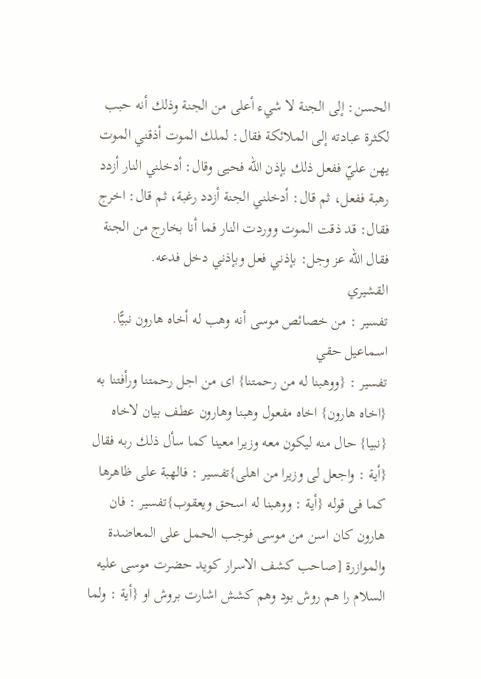الحسن: إلى الجنة لا شيء أعلى من الجنة وذلك أنه حبب لكثرة عبادته إلى الملائكة فقال: لملك الموت أذقني الموت يهن عليّ ففعل ذلك بإذن الله فحيى وقال: أدخلني النار أزدد رهبة ففعل، ثم قال: أدخلني الجنة أزدد رغبة، ثم قال: اخرج فقال: قد ذقت الموت ووردت النار فما أنا بخارج من الجنة فقال الله عز وجل: بإذني فعل وبإذني دخل فدعه.
القشيري
تفسير : من خصائص موسى أنه وهب له أخاه هارون نبيًّا.
اسماعيل حقي
تفسير : {ووهبنا له من رحمتنا} اى من اجل رحمتنا ورأفتنا به {اخاه هارون} اخاه مفعول وهبنا وهارون عطف بيان لاخاه {نبيا} حال منه ليكون معه وزيرا معينا كما سأل ذلك ربه فقال {أية : واجعل لى وزيرا من اهلى}تفسير : فالهبة على ظاهرها كما فى قوله {أية : ووهبنا له اسحق ويعقوب}تفسير : فان هارون كان اسن من موسى فوجب الحمل على المعاضدة والموازرة [صاحب كشف الاسرار كويد حضرت موسى عليه السلام را هم روش بود وهم كشش اشارت بروش او {أية : ولما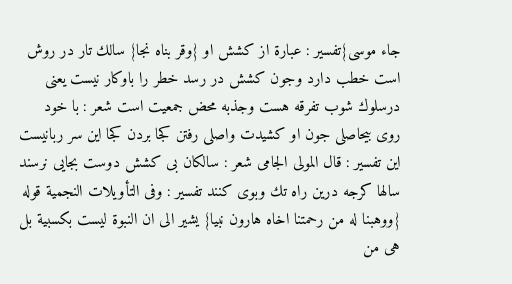جاء موسى}تفسير : عبارة از كشش او {وقر بناه نجا} سالك تار در روش است خطب دارد وجون كشش در رسد خطر را باوكار نيست يعنى درسلوك شوب تفرقه هست وجذبه محض جمعيت است شعر : با خود روى بيحاصلى جون او كشيدت واصلى رفتن كجا بردن كجا اين سر ربانيست اين تفسير : قال المولى الجامى شعر : سالكان بى كشش دوست بجايى نرسند سالها كرجه درين راه تك وبوى كنند تفسير : وفى التأويلات النجمية قوله {ووهبنا له من رحمتنا اخاه هارون نبيا} يشير الى ان النبوة ليست بكسبية بل هى من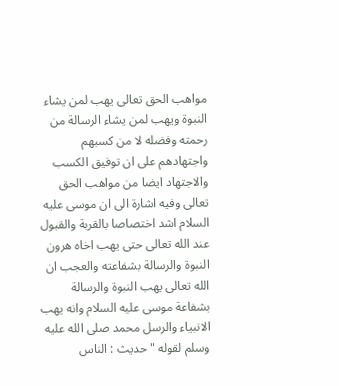مواهب الحق تعالى يهب لمن يشاء النبوة ويهب لمن يشاء الرسالة من رحمته وفضله لا من كسبهم واجتهادهم على ان توفيق الكسب والاجتهاد ايضا من مواهب الحق تعالى وفيه اشارة الى ان موسى عليه السلام اشد اختصاصا بالقربة والقبول عند الله تعالى حتى يهب اخاه هرون النبوة والرسالة بشفاعته والعجب ان الله تعالى يهب النبوة والرسالة بشفاعة موسى عليه السلام وانه يهب الانبياء والرسل محمد صلى الله عليه وسلم لقوله "حديث : الناس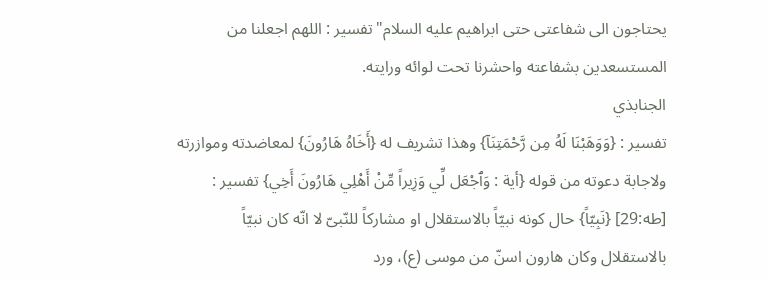يحتاجون الى شفاعتى حتى ابراهيم عليه السلام"تفسير : اللهم اجعلنا من المستسعدين بشفاعته واحشرنا تحت لوائه ورايته.
الجنابذي
تفسير : {وَوَهَبْنَا لَهُ مِن رَّحْمَتِنَآ} وهذا تشريف له {أَخَاهُ هَارُونَ} لمعاضدته وموازرته ولاجابة دعوته من قوله {أية : وَٱجْعَل لِّي وَزِيراً مِّنْ أَهْلِي هَارُونَ أَخِي} تفسير : [طه:29] {نَبِيّاً} حال كونه نبيّاً بالاستقلال او مشاركاً للنّبىّ لا انّه كان نبيّاً بالاستقلال وكان هارون اسنّ من موسى (ع)، ورد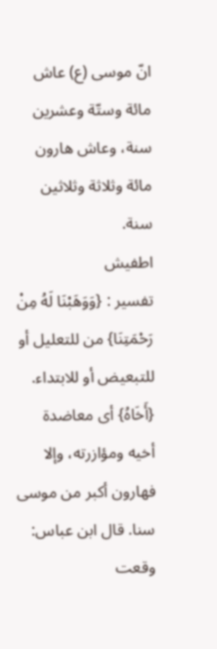انّ موسى (ع) عاش مائة وستّة وعشرين سنة، وعاش هارون مائة وثلاثة وثلاثين سنة.
اطفيش
تفسير : {وَوَهَبْنَا لَهُ مِنْ رَحْمَتِنَا} من للتعليل أو للتبعيض أو للابتداء. {أَخَاهُ} أى معاضدة أخيه ومؤازرته، وإلا فهارون أكبر من موسى سنا. قال ابن عباس: وقعت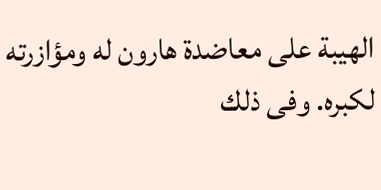الهيبة على معاضدة هارون له ومؤازرته لكبره. وفى ذلك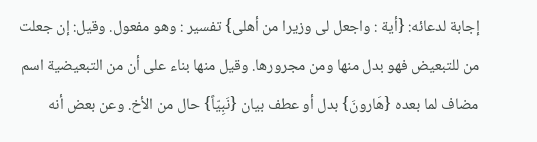إجابة لدعائه: {أية : واجعل لى وزيرا من أهلى} تفسير : وهو مفعول. وقيل: إن جعلت من للتبعيض فهو بدل منها ومن مجرورها. وقيل منها بناء على أن من التبعيضية اسم مضاف لما بعده {هَارونَ} بدل أو عطف بيان {نَبِيّاً} حال من الأخ. وعن بعض أنه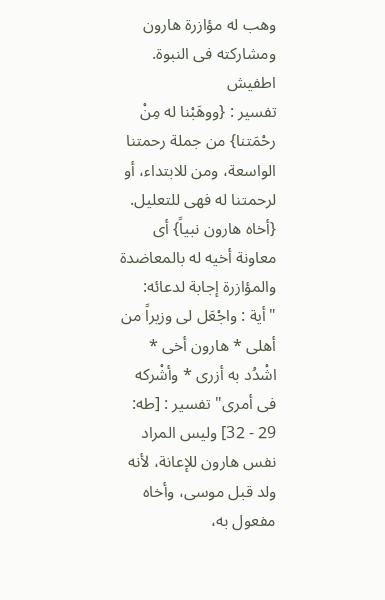وهب له مؤازرة هارون ومشاركته فى النبوة.
اطفيش
تفسير : {ووهَبْنا له مِنْ رحْمَتنا} من جملة رحمتنا الواسعة، ومن للابتداء، أو لرحمتنا له فهى للتعليل. {أخاه هارون نبياً} أى معاونة أخيه له بالمعاضدة والمؤازرة إجابة لدعائه: "أية : واجْعَل لى وزيراً من أهلى * هارون أخى * اشْدُد به أزرى * وأشْركه فى أمرى" تفسير : [طه: 29 - 32] وليس المراد نفس هارون للإعانة، لأنه ولد قبل موسى، وأخاه مفعول به،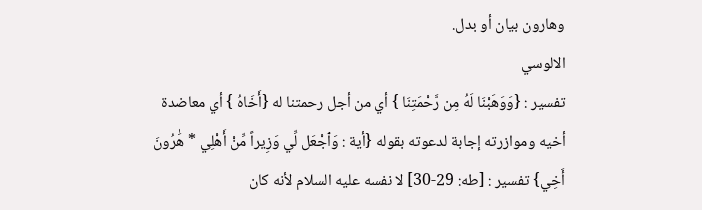وهارون بيان أو بدل.
الالوسي
تفسير : {وَوَهَبْنَا لَهُ مِن رَّحْمَتِنَا } أي من أجل رحمتنا له {أَخَاهُ } أي معاضدة أخيه وموازرته إجابة لدعوته بقوله {أية : وَٱجْعَل لِّي وَزِيراً مِّنْ أَهْلِي * هَٰرُونَ أَخِي} تفسير : [طه: 29-30] لا نفسه عليه السلام لأنه كان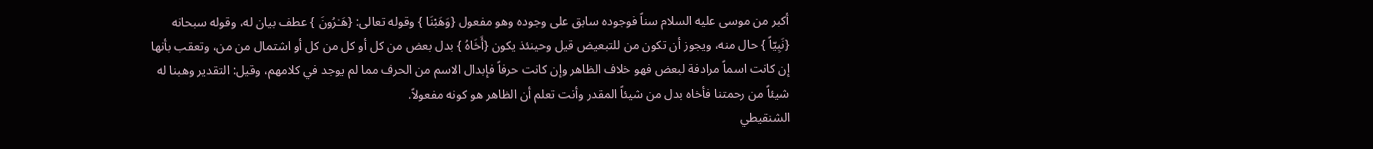أكبر من موسى عليه السلام سناً فوجوده سابق على وجوده وهو مفعول {وَهَبْنَا } وقوله تعالى: {هَـٰرُونَ } عطف بيان له، وقوله سبحانه {نَبِيّاً } حال منه، ويجوز أن تكون من للتبعيض قيل وحينئذ يكون {أَخَاهُ } بدل بعض من كل أو كل من كل أو اشتمال من من، وتعقب بأنها إن كانت اسماً مرادفة لبعض فهو خلاف الظاهر وإن كانت حرفاً فإبدال الاسم من الحرف مما لم يوجد في كلامهم، وقيل: التقدير وهبنا له شيئاً من رحمتنا فأخاه بدل من شيئاً المقدر وأنت تعلم أن الظاهر هو كونه مفعولاً.
الشنقيطي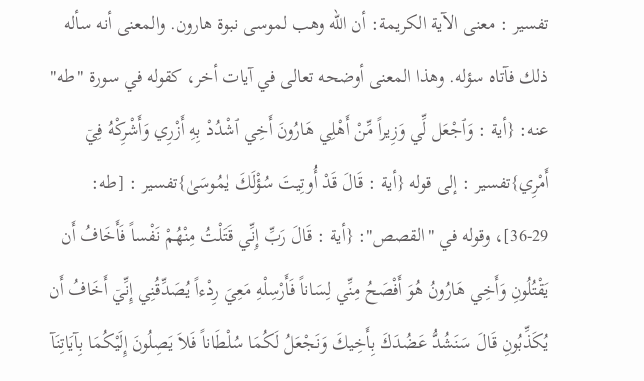تفسير : معنى الآية الكريمة: أن الله وهب لموسى نبوة هارون. والمعنى أنه سأله ذلك فآتاه سؤله. وهذا المعنى أوضحه تعالى في آيات أخر، كقوله في سورة "طه" عنه: {أية : وَٱجْعَل لِّي وَزِيراً مِّنْ أَهْلِي هَارُونَ أَخِي ٱشْدُدْ بِهِ أَزْرِي وَأَشْرِكْهُ فِيۤ أَمْرِي}تفسير : إلى قوله {أية : قَالَ قَدْ أُوتِيتَ سُؤْلَكَ يٰمُوسَىٰ}تفسير : [طه: 29-36]، وقوله في "القصص": {أية : قَالَ رَبِّ إِنِّي قَتَلْتُ مِنْهُمْ نَفْساً فَأَخَافُ أَن يَقْتُلُونِ وَأَخِي هَارُونُ هُوَ أَفْصَحُ مِنِّي لِسَاناً فَأَرْسِلْهِ مَعِيَ رِدْءاً يُصَدِّقُنِي إِنِّيۤ أَخَافُ أَن يُكَذِّبُونِ قَالَ سَنَشُدُّ عَضُدَكَ بِأَخِيكَ وَنَجْعَلُ لَكُمَا سُلْطَاناً فَلاَ يَصِلُونَ إِلَيْكُمَا بِآيَاتِنَآ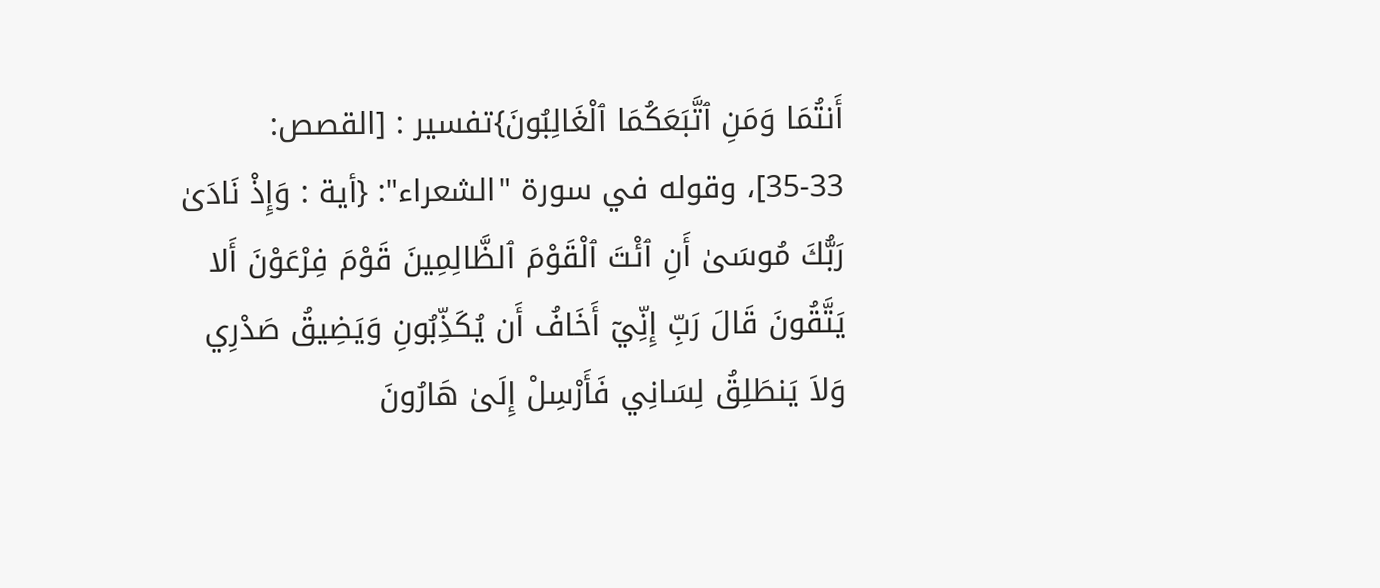أَنتُمَا وَمَنِ ٱتَّبَعَكُمَا ٱلْغَالِبُونَ}تفسير : [القصص: 33-35]، وقوله في سورة "الشعراء": {أية : وَإِذْ نَادَىٰ رَبُّكَ مُوسَىٰ أَنِ ٱئْتَ ٱلْقَوْمَ ٱلظَّالِمِينَ قَوْمَ فِرْعَوْنَ أَلا يَتَّقُونَ قَالَ رَبِّ إِنِّيۤ أَخَافُ أَن يُكَذِّبُونِ وَيَضِيقُ صَدْرِي وَلاَ يَنطَلِقُ لِسَانِي فَأَرْسِلْ إِلَىٰ هَارُونَ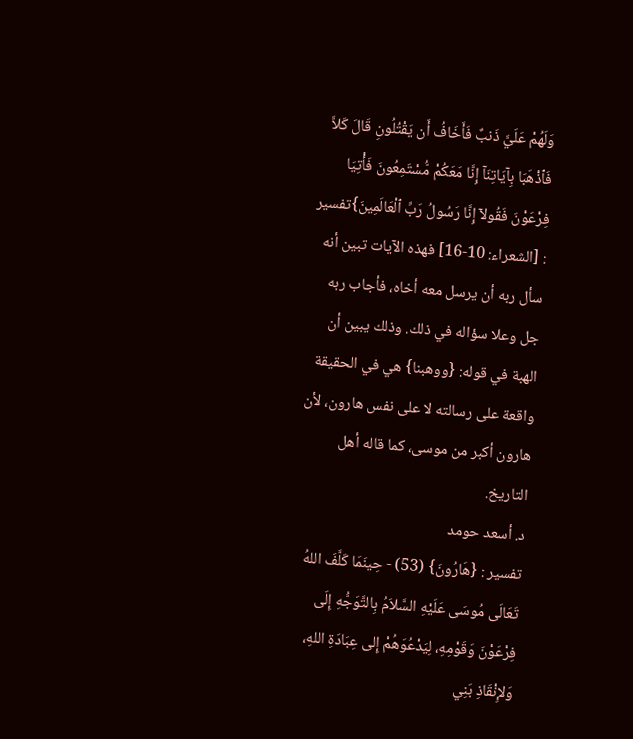وَلَهُمْ عَلَيَّ ذَنبٌ فَأَخَافُ أَن يَقْتُلُونِ قَالَ كَلاَّ فَٱذْهَبَا بِآيَاتِنَآ إِنَّا مَعَكُمْ مُّسْتَمِعُونَ فَأْتِيَا فِرْعَوْنَ فَقُولاۤ إِنَّا رَسُولُ رَبِّ ٱلْعَالَمِينَ}تفسير : [الشعراء: 10-16] فهذه الآيات تبين أنه سأل ربه أن يرسل معه أخاه، فأجاب ربه جل وعلا سؤاله في ذلك. وذلك يبين أن الهبة في قوله: {ووهبنا} هي في الحقيقة واقعة على رسالته لا على نفس هارون، لأن هارون أكبر من موسى، كما قاله أهل التاريخ.
د. أسعد حومد
تفسير : {هَارُونَ} (53) - حِينَمَا كَلَّفَ اللهُ تَعَالَى مُوسَى عَلَيْهِ السَّلاَمُ بِالتَّوَجُّهِ إِلَى فِرْعَوْنَ وَقَوْمِهِ، لِيَدْعُوَهُمْ إِلى عِبَادَةِ اللهِ، وَلإِنْقَاذِ بَنِي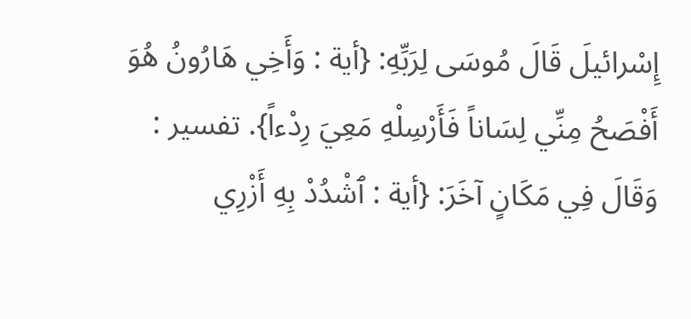إِسْرائيلَ قَالَ مُوسَى لِرَبِّهِ: {أية : وَأَخِي هَارُونُ هُوَ أَفْصَحُ مِنِّي لِسَاناً فَأَرْسِلْهِ مَعِيَ رِدْءاً}. تفسير : وَقَالَ فِي مَكَانٍ آخَرَ: {أية : ٱشْدُدْ بِهِ أَزْرِي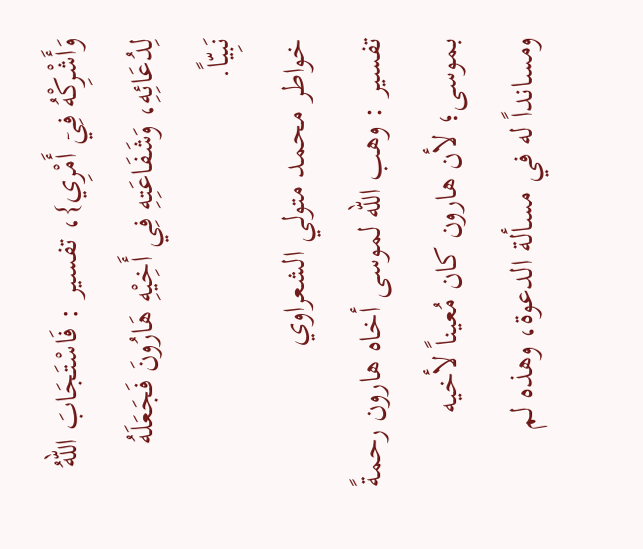وَأَشْرِكْهُ فِيۤ أَمْرِي}، تفسير : فَاسْتَجَابَ اللهُ لِدُعَائِهِ، وَشَفَاعَتِهِ فِي أَخِيْهِ هَارُونَ فَجَعَلَهُ نَبِيّاً.
خواطر محمد متولي الشعراوي
تفسير : وهب الله لموسى أخاه هارون رحمةً بموسى؛ لأن هارون كان مُعيناً لأخيه ومسانداً له في مسألة الدعوة، وهذه لم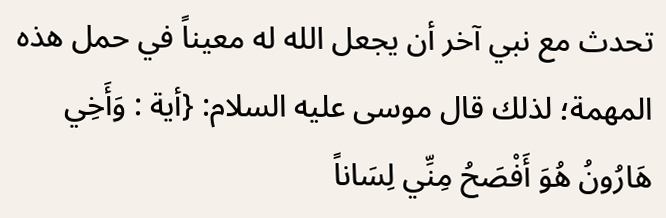تحدث مع نبي آخر أن يجعل الله له معيناً في حمل هذه المهمة؛ لذلك قال موسى عليه السلام: {أية : وَأَخِي هَارُونُ هُوَ أَفْصَحُ مِنِّي لِسَاناً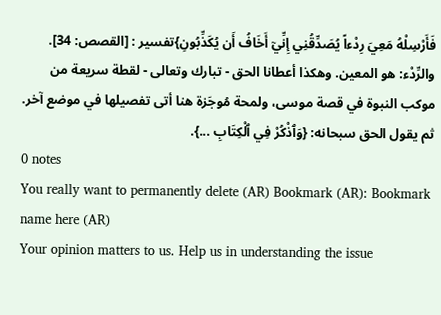فَأَرْسِلْهُ مَعِيَ رِدْءاً يُصَدِّقُنِي إِنِّيۤ أَخَافُ أَن يُكَذِّبُونِ}تفسير : [القصص: 34]. والرِّدْء: هو المعين. وهكذا أعطانا الحق - تبارك وتعالى - لقطة سريعة من موكب النبوة في قصة موسى، ولمحة مُوجَزة هنا أتى تفصيلها في موضع آخر. ثم يقول الحق سبحانه: {وَٱذْكُرْ فِي ٱلْكِتَابِ ...}.
0 notes
You really want to permanently delete (AR) Bookmark (AR): Bookmark name here (AR)
Your opinion matters to us. Help us in understanding the issue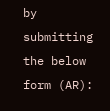by submitting the below form (AR):